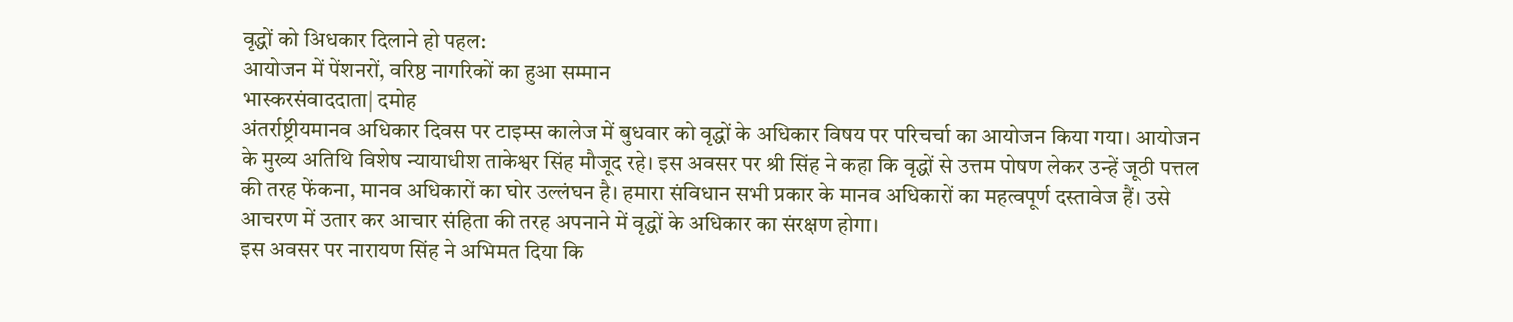वृद्धों को अिधकार दिलाने हो पहल:
आयोजन में पेंशनरों, वरिष्ठ नागरिकों का हुआ सम्मान
भास्करसंवाददाता| दमोह
अंतर्राष्ट्रीयमानव अधिकार दिवस पर टाइम्स कालेज में बुधवार को वृद्धों के अधिकार विषय पर परिचर्चा का आयोजन किया गया। आयोजन के मुख्य अतिथि विशेष न्यायाधीश ताकेश्वर सिंह मौजूद रहे। इस अवसर पर श्री सिंह ने कहा कि वृद्धों से उत्तम पोषण लेकर उन्हें जूठी पत्तल की तरह फेंकना, मानव अधिकारों का घोर उल्लंघन है। हमारा संविधान सभी प्रकार के मानव अधिकारों का महत्वपूर्ण दस्तावेज हैं। उसे आचरण में उतार कर आचार संहिता की तरह अपनाने में वृद्धों के अधिकार का संरक्षण होगा।
इस अवसर पर नारायण सिंह ने अभिमत दिया कि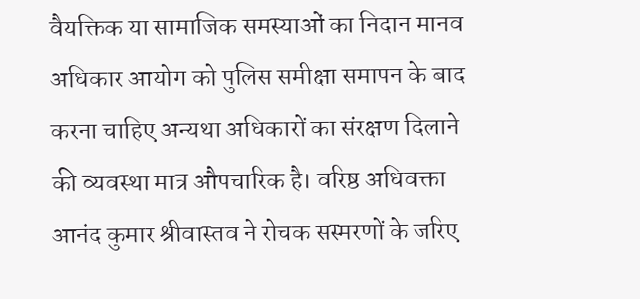वैयक्तिक या सामाजिक समस्याओं का निदान मानव अधिकार आयोग को पुलिस समीक्षा समापन के बाद करना चाहिए अन्यथा अधिकारों का संरक्षण दिलाने की व्यवस्था मात्र औपचारिक है। वरिष्ठ अधिवक्ता आनंद कुमार श्रीवास्तव ने रोचक सस्मरणों के जरिए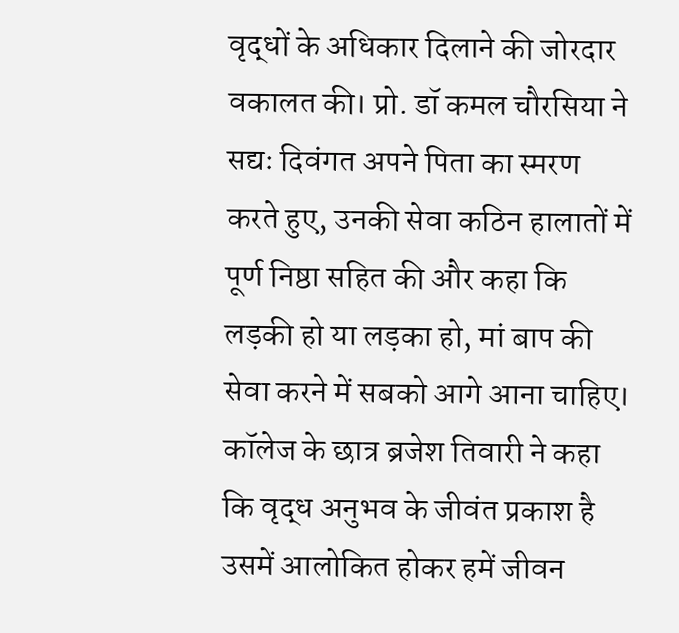वृद्धों के अधिकार दिलाने की जोरदार वकालत की। प्रो. डॉ कमल चौरसिया ने सद्यः दिवंगत अपने पिता का स्मरण करते हुए, उनकी सेवा कठिन हालातों में पूर्ण निष्ठा सहित की और कहा कि लड़की हो या लड़का हो, मां बाप की सेवा करने में सबको आगे आना चाहिए।
कॉलेज के छात्र ब्रजेश तिवारी ने कहा कि वृद्ध अनुभव के जीवंत प्रकाश है उसमें आलोकित होकर हमें जीवन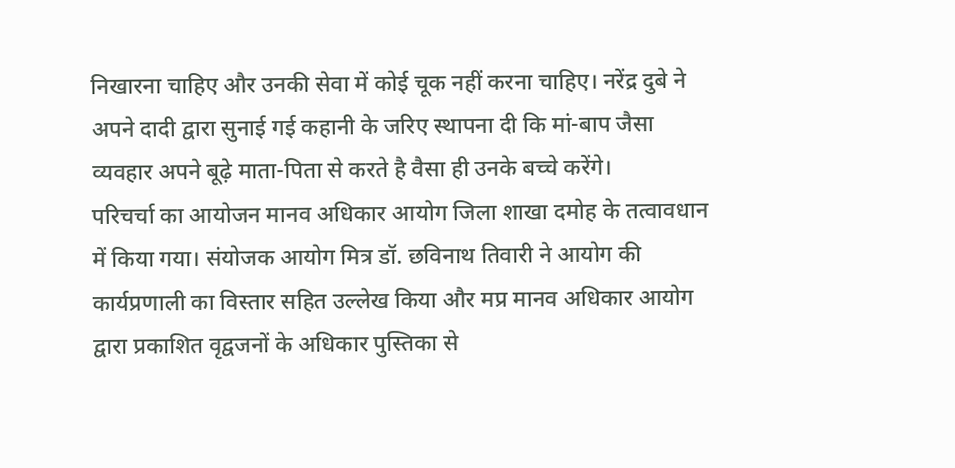निखारना चाहिए और उनकी सेवा में कोई चूक नहीं करना चाहिए। नरेंद्र दुबे ने अपने दादी द्वारा सुनाई गई कहानी के जरिए स्थापना दी कि मां-बाप जैसा व्यवहार अपने बूढ़े माता-पिता से करते है वैसा ही उनके बच्चे करेंगे।
परिचर्चा का आयोजन मानव अधिकार आयोग जिला शाखा दमोह के तत्वावधान में किया गया। संयोजक आयोग मित्र डॉ. छविनाथ तिवारी ने आयोग की कार्यप्रणाली का विस्तार सहित उल्लेख किया और मप्र मानव अधिकार आयोग द्वारा प्रकाशित वृद्वजनों के अधिकार पुस्तिका से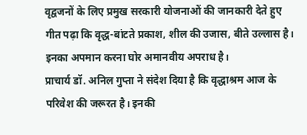वृद्वजनों के लिए प्रमुख सरकारी योजनाओं की जानकारी देते हुए गीत पढ़ा कि वृद्ध-बांटते प्रकाश, शील की उजास, बीते उल्लास है। इनका अपमान करना घोर अमानवीय अपराध है।
प्राचार्य डॉ. अनिल गुप्ता ने संदेश दिया है कि वृद्धाश्रम आज के परिवेश की जरूरत है। इनकी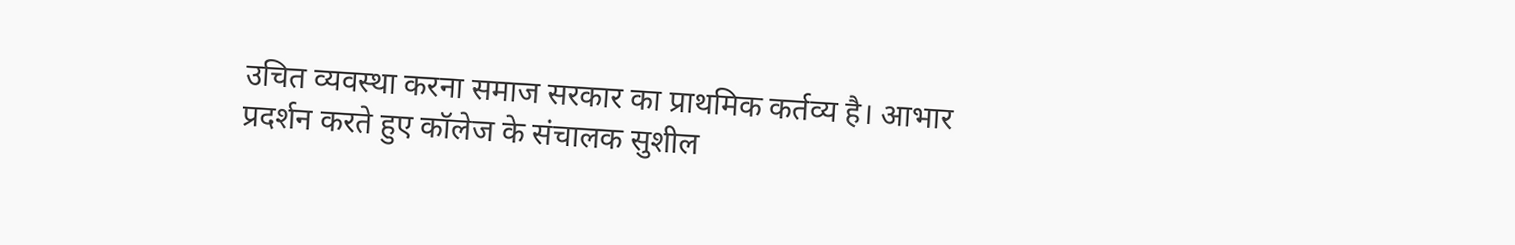उचित व्यवस्था करना समाज सरकार का प्राथमिक कर्तव्य है। आभार प्रदर्शन करते हुए कॉलेज के संचालक सुशील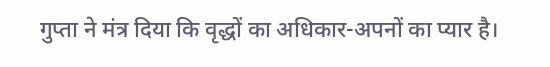गुप्ता ने मंत्र दिया कि वृद्धों का अधिकार-अपनों का प्यार है।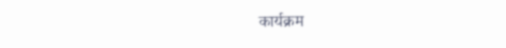कार्यक्रम